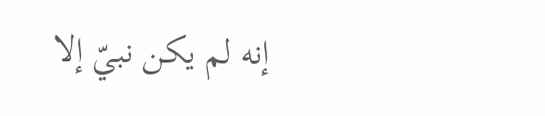إنه لم يكن نبيّ إلا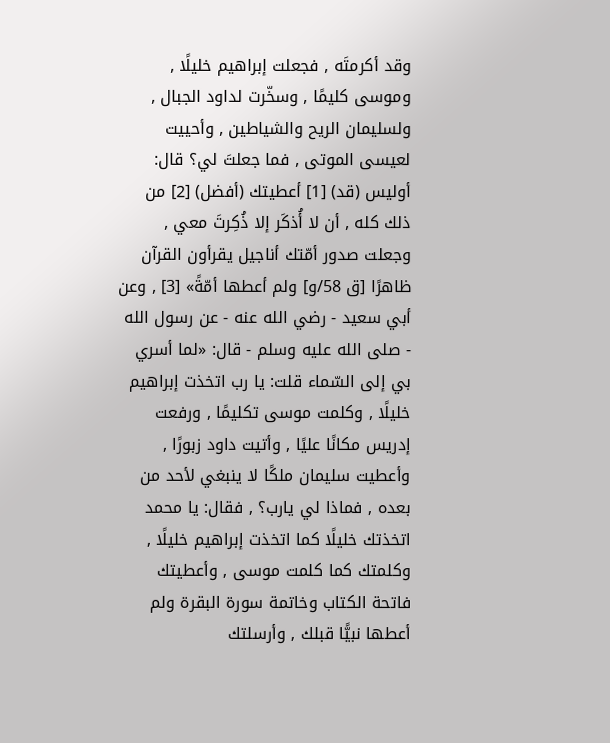وقد أكرمتَه , فجعلت إبراهيم خليلًا , وموسى كليمًا , وسخّرت لداود الجبال , ولسليمان الريح والشياطين , وأحييت لعيسى الموتى , فما جعلتَ لي؟ قال: أوليس (قد) [1] أعطيتك (أفضل) [2] من ذلك كله , أن لا أُذكَر إلا ذُكِرتَ معي , وجعلت صدور أمّتك أناجيل يقرأون القرآن ظاهرًا [ق 58/و] ولم أعطها أمّةً» [3] , وعن أبي سعيد - رضي الله عنه - عن رسول الله - صلى الله عليه وسلم - قال: «لما أسري بي إلى السّماء قلت: يا رب اتخذت إبراهيم خليلًا , وكلمت موسى تكليمًا , ورفعت إدريس مكانًا عليًا , وأتيت داود زبورًا , وأعطيت سليمان ملكًا لا ينبغي لأحد من بعده , فماذا لي يارب؟ , فقال: يا محمد اتخذتك خليلًا كما اتخذت إبراهيم خليلًا , وكلمتك كما كلمت موسى , وأعطيتك فاتحة الكتاب وخاتمة سورة البقرة ولم أعطها نبيًّا قبلك , وأرسلتك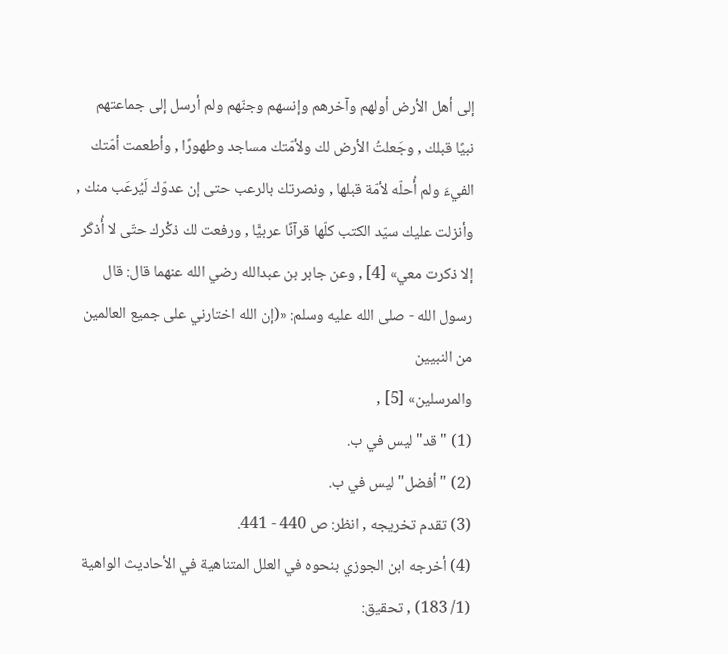إلى أهل الأرض أولهم وآخرهم وإنسهم وجنّهم ولم أرسل إلى جماعتهم نبيًا قبلك , وجَعلتُ الأرض لك ولأمّتك مساجد وطهورًا , وأطعمت أمّتك الفيءَ ولم أُحلّه لأمّة قبلها , ونصرتك بالرعب حتى إن عدوّك لَيُرعَب منك , وأنزلت عليك سيّد الكتب كلّها قرآنًا عربيًّا , ورفعت لك ذكْرك حتّى لا أُذكَر إلا ذكرت معي» [4] , وعن جابر بن عبدالله رضي الله عنهما قال: قال رسول الله - صلى الله عليه وسلم: «(إن الله اختارني على جميع العالمين من النبيين
والمرسلين» [5] ,
(1) "قد"ليس في ب.
(2) "أفضل"ليس في ب.
(3) تقدم تخريجه , انظر: ص 440 - 441.
(4) أخرجه ابن الجوزي بنحوه في العلل المتناهية في الأحاديث الواهية (1/ 183) , تحقيق: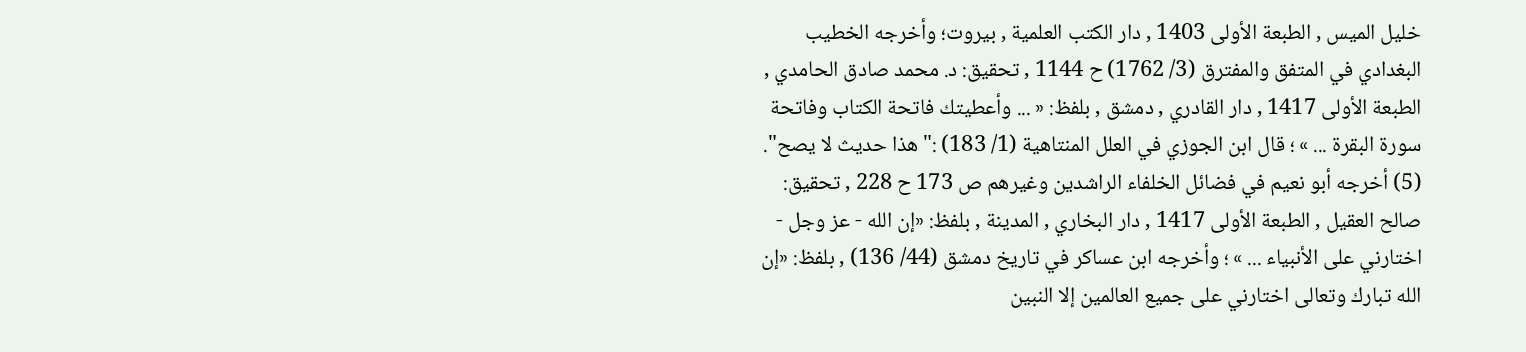خليل الميس , الطبعة الأولى 1403 , دار الكتب العلمية , بيروت؛ وأخرجه الخطيب البغدادي في المتفق والمفترق (3/ 1762) ح 1144 , تحقيق: د. محمد صادق الحامدي , الطبعة الأولى 1417 , دار القادري , دمشق , بلفظ: « ... وأعطيتك فاتحة الكتاب وفاتحة سورة البقرة ... » ؛ قال ابن الجوزي في العلل المنتاهية (1/ 183) :"هذا حديث لا يصح".
(5) أخرجه أبو نعيم في فضائل الخلفاء الراشدين وغيرهم ص 173 ح 228 , تحقيق: صالح العقيل , الطبعة الأولى 1417 , دار البخاري , المدينة , بلفظ: «إن الله - عز وجل - اختارني على الأنبياء ... » ؛ وأخرجه ابن عساكر في تاريخ دمشق (44/ 136) , بلفظ: «إن الله تبارك وتعالى اختارني على جميع العالمين إلا النبين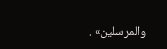والمرسلين» .